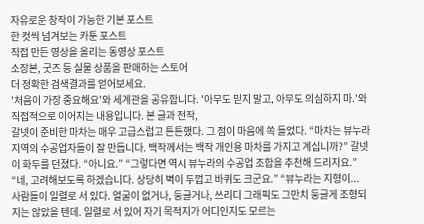자유로운 창작이 가능한 기본 포스트
한 컷씩 넘겨보는 카툰 포스트
직접 만든 영상을 올리는 동영상 포스트
소장본, 굿즈 등 실물 상품을 판매하는 스토어
더 정확한 검색결과를 얻어보세요.
'처음이 가장 중요해요'와 세계관을 공유합니다. '아무도 믿지 말고, 아무도 의심하지 마.'와 직접적으로 이어지는 내용입니다. 본 글과 전작,
갈넷이 준비한 마차는 매우 고급스럽고 튼튼했다. 그 점이 마음에 쏙 들었다. “마차는 뷰누라 지역의 수공업자들이 잘 만듭니다. 백작께서는 백작 개인용 마차를 가지고 계십니까?” 갈넷이 화두를 던졌다. “아니요.” “그렇다면 역시 뷰누라의 수공업 조합을 추천해 드리지요.” “네, 고려해보도록 하겠습니다. 상당히 벽이 두껍고 바퀴도 크군요.” “뷰누라는 지형이...
사람들이 일렬로 서 있다. 얼굴이 없거나, 둥글거나, 쓰리디 그래픽도 그만치 둥글게 조형되지는 않았을 텐데. 일렬로 서 있어 자기 목적지가 어디인지도 모르는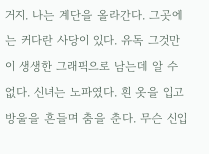거지. 나는 계단을 올라간다. 그곳에는 커다란 사당이 있다. 유독 그것만이 생생한 그래픽으로 남는데 알 수 없다. 신녀는 노파였다. 흰 옷을 입고 방울을 흔들며 춤을 춘다. 무슨 신입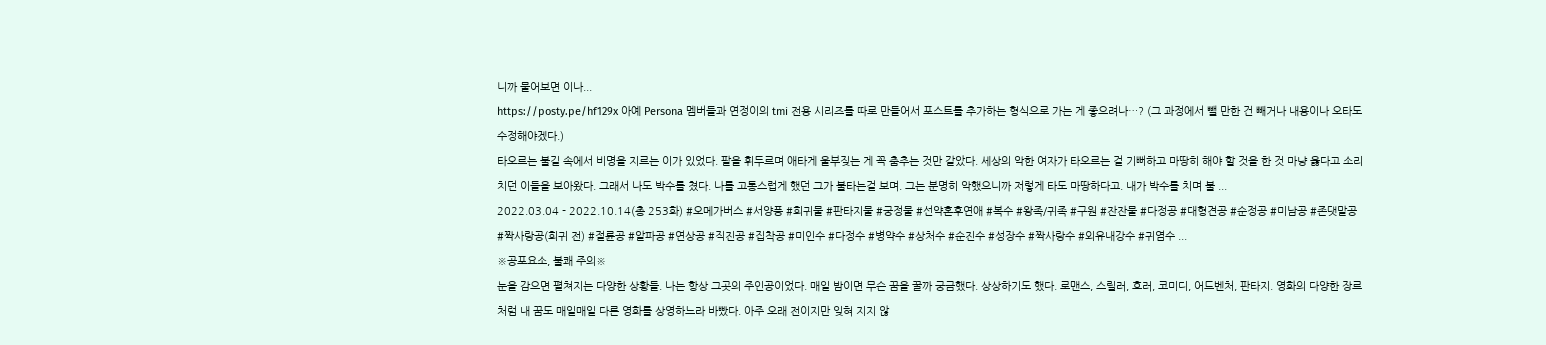니까 물어보면 이나...
https://posty.pe/hf129x 아예 Persona 멤버들과 연정이의 tmi 전용 시리즈를 따로 만들어서 포스트를 추가하는 형식으로 가는 게 좋으려나…? (그 과정에서 뺄 만한 건 빼거나 내용이나 오타도 수정해야겠다.)
타오르는 불길 속에서 비명을 지르는 이가 있었다. 팔을 휘두르며 애타게 울부짖는 게 꼭 춤추는 것만 같았다. 세상의 악한 여자가 타오르는 걸 기뻐하고 마땅히 해야 할 것을 한 것 마냥 옳다고 소리치던 이들을 보아왔다. 그래서 나도 박수를 쳤다. 나를 고통스럽게 했던 그가 불타는걸 보며. 그는 분명히 악했으니까 저렇게 타도 마땅하다고. 내가 박수를 치며 불 ...
2022.03.04 - 2022.10.14(총 253화) #오메가버스 #서양풍 #회귀물 #판타지물 #궁정물 #선약혼후연애 #복수 #왕족/귀족 #구원 #잔잔물 #다정공 #대형견공 #순정공 #미남공 #존댓말공 #짝사랑공(회귀 전) #절륜공 #알파공 #연상공 #직진공 #집착공 #미인수 #다정수 #병약수 #상처수 #순진수 #성장수 #짝사랑수 #외유내강수 #귀염수 ...
※공포요소, 불쾌 주의※
눈을 감으면 펼쳐지는 다양한 상황들. 나는 항상 그곳의 주인공이었다. 매일 밤이면 무슨 꿈을 꿀까 궁금했다. 상상하기도 했다. 로맨스, 스릴러, 호러, 코미디, 어드벤처, 판타지. 영화의 다양한 장르처럼 내 꿈도 매일매일 다른 영화를 상영하느라 바빴다. 아주 오래 전이지만 잊혀 지지 않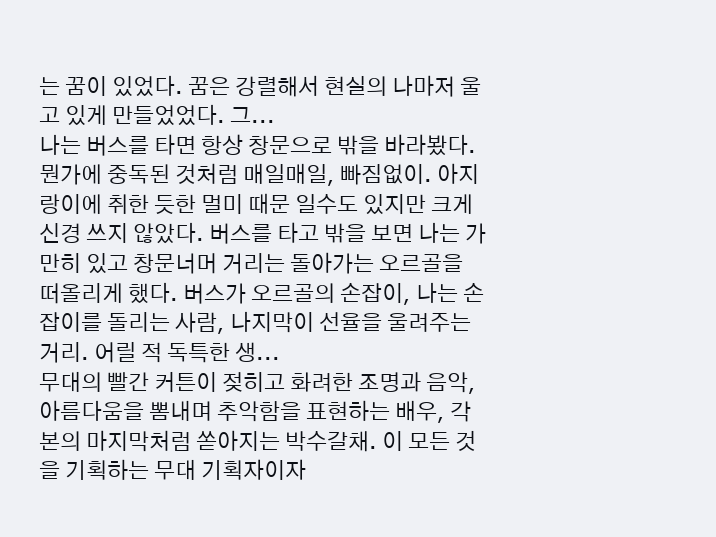는 꿈이 있었다. 꿈은 강렬해서 현실의 나마저 울고 있게 만들었었다. 그...
나는 버스를 타면 항상 창문으로 밖을 바라봤다. 뭔가에 중독된 것처럼 매일매일, 빠짐없이. 아지랑이에 취한 듯한 멀미 때문 일수도 있지만 크게 신경 쓰지 않았다. 버스를 타고 밖을 보면 나는 가만히 있고 창문너머 거리는 돌아가는 오르골을 떠올리게 했다. 버스가 오르골의 손잡이, 나는 손잡이를 돌리는 사람, 나지막이 선율을 울려주는 거리. 어릴 적 독특한 생...
무대의 빨간 커튼이 젖히고 화려한 조명과 음악, 아름다움을 뽐내며 추악함을 표현하는 배우, 각본의 마지막처럼 쏟아지는 박수갈채. 이 모든 것을 기획하는 무대 기획자이자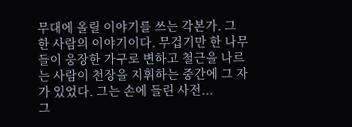무대에 올릴 이야기를 쓰는 각본가. 그 한 사람의 이야기이다. 무겁기만 한 나무들이 웅장한 가구로 변하고 철근을 나르는 사람이 천장을 지휘하는 중간에 그 자가 있었다. 그는 손에 들린 사전...
그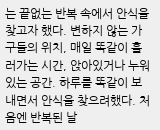는 끝없는 반복 속에서 안식을 찾고자 했다. 변하지 않는 가구들의 위치, 매일 똑같이 흘러가는 시간, 앉아있거나 누워있는 공간. 하루를 똑같이 보내면서 안식을 찾으려했다. 처음엔 반복된 날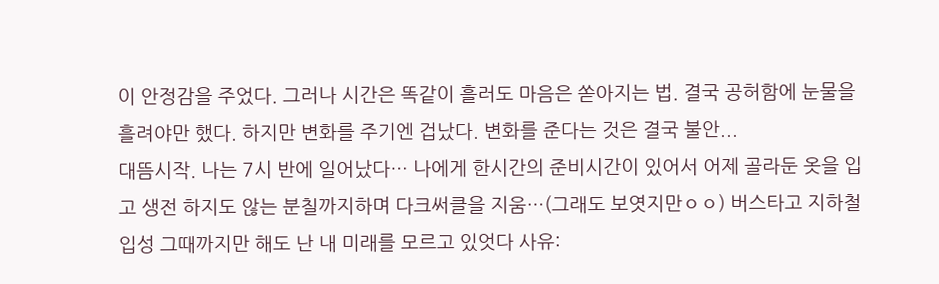이 안정감을 주었다. 그러나 시간은 똑같이 흘러도 마음은 쏟아지는 법. 결국 공허함에 눈물을 흘려야만 했다. 하지만 변화를 주기엔 겁났다. 변화를 준다는 것은 결국 불안...
대뜸시작. 나는 7시 반에 일어났다… 나에게 한시간의 준비시간이 있어서 어제 골라둔 옷을 입고 생전 하지도 않는 분칠까지하며 다크써클을 지움…(그래도 보엿지만ㅇㅇ) 버스타고 지하철 입성 그때까지만 해도 난 내 미래를 모르고 있엇다 사유: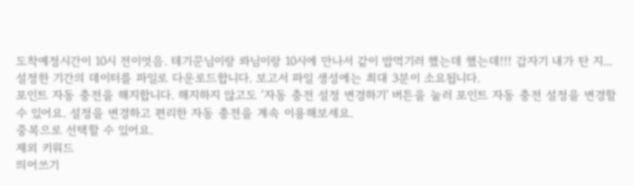도착예정시간이 10시 전이엇음. 테기꾼님이랑 롸님이랑 10시에 만나서 같이 밥먹기러 했는데 했는데!!! 갑자기 내가 탄 지...
설정한 기간의 데이터를 파일로 다운로드합니다. 보고서 파일 생성에는 최대 3분이 소요됩니다.
포인트 자동 충전을 해지합니다. 해지하지 않고도 ‘자동 충전 설정 변경하기' 버튼을 눌러 포인트 자동 충전 설정을 변경할 수 있어요. 설정을 변경하고 편리한 자동 충전을 계속 이용해보세요.
중복으로 선택할 수 있어요.
제외 키워드
띄어쓰기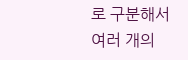로 구분해서 여러 개의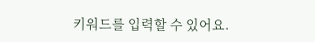키워드를 입력할 수 있어요.